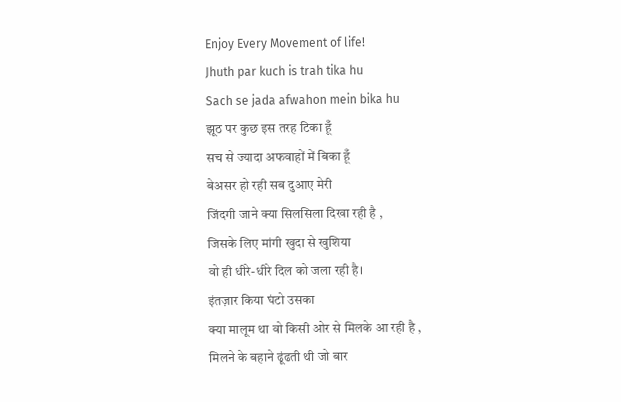Enjoy Every Movement of life!
Jhuth par kuch is trah tika hu
Sach se jada afwahon mein bika hu
झूठ पर कुछ इस तरह टिका हूँ
सच से ज्यादा अफवाहों में बिका हूँ
बेअसर हो रही सब दुआए मेरी
जिंदगी जाने क्या सिलसिला दिखा रही है ,
जिसके लिए मांगी खुदा से खुशिया
वो ही धीरे-धीरे दिल को जला रही है।
इंतज़ार किया घंटो उसका
क्या मालूम था वो किसी ओर से मिलके आ रही है ,
मिलने के बहाने ढूंढती थी जो बार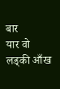बार
यार वो लड्की आँख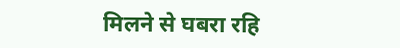मिलने से घबरा रहि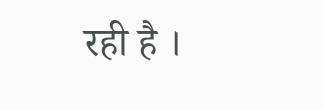रही है ।